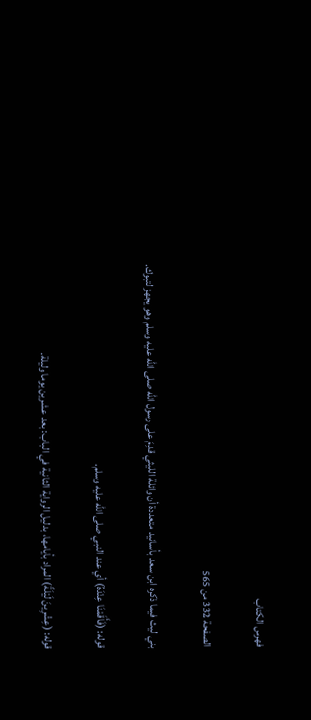فهرس الكتاب

الصفحة 332 من 565

بني ليث فيما ذكره ابن سعد بأسانيد متعددة أن وائلة الليثي قدِمَ على رسول الله صلى الله عليه وسلم وهو يجهز لتبوك.

قوله: (فَأَقَمْنَا عِنْدَهُ) أي عند النبي صلى الله عليه وسلم.

قوله: (عِشْرِينَ لَيْلَةً) المراد بأيامها، بدليل الرواية الثانية في الباب: بعد عشرين يوما وليلة.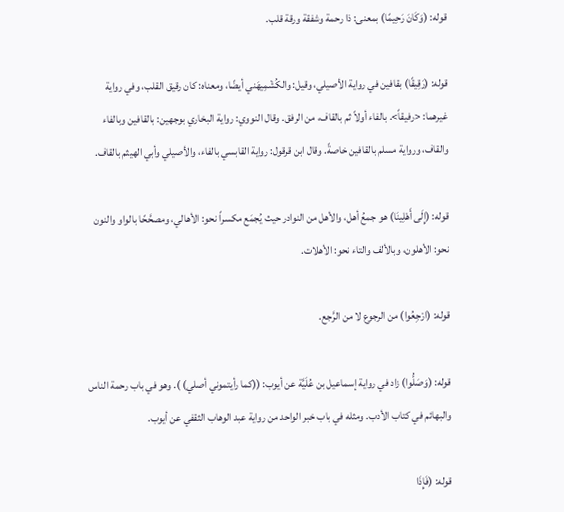قوله: (وَكَانَ رَحِيمًا) بمعنى: ذا رحمة وشفقة ورقة قلب.

قوله: (رَقِيقًا) بقافين في رواية الأصيلي، وقيل: والكُشْمِيهَني أيضًا، ومعناه: كان رقيق القلب، وفي رواية غيرهما: <رفيقاً>. بالفاء أولاً ثم بالقاف، من الرفق. وقال النووي: رواية البخاري بوجهين: بالقافين وبالفاء والقاف، ورواية مسلم بالقافين خاصةً. وقال ابن قرقول: رواية القابسي بالفاء، والأصيلي وأبي الهيثم بالقاف.

قوله: (إِلَى أَهْلِينَا) هو جمعُ أهل، والأهل من النوادر حيث يُجمَع مكسراً نحو: الأهالي، ومصحَّحًا بالواو والنون نحو: الأهلون، وبالألف والتاء نحو: الأهلات.

قوله: (ارْجِعُوا) من الرجوع لا من الرَّجع.

قوله: (وَصَلُّوا) زاد في رواية إسماعيل بن عُلَيَّة عن أيوب: ((كما رأيتموني أصلي) ). وهو في باب رحمة الناس والبهائم في كتاب الأدب. ومثله في باب خبر الواحد من رواية عبد الوهاب الثقفي عن أيوب.

قوله: (فَإِذَا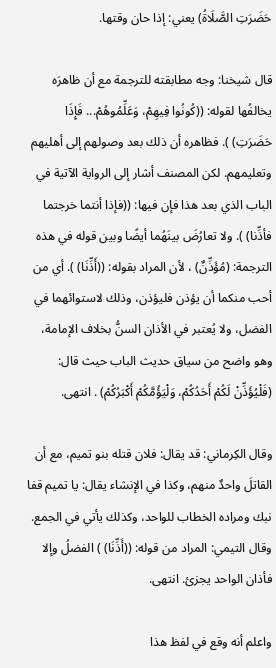حَضَرَتِ الصَّلَاةُ) يعني: إذا حان وقتها.

قال شيخنا: وجه مطابقته للترجمة مع أن ظاهرَه يخالفُها لقوله: ((كُونُوا فِيهِمْ، وَعَلِّمُوهُمْ... فَإِذَا حَضَرَتِ) ). فظاهره أن ذلك بعد وصولهم إلى أهليهم وتعليمهم. لكن المصنف أشار إلى الرواية الآتية في الباب الذي بعد هذا فإن فيها: ((فإذا أنتما خرجتما فأذِّنا) ). ولا تعارُضَ بينَهُما أيضًا وبين قوله في هذه الترجمة: (مُؤَذِّنٌ) ، لأن المراد بقوله: ((أَذِّنَا) ). أي من أحب منكما أن يؤذن فليؤذن، وذلك لاستوائهما في الفضل، ولا يُعتبر في الأذان السنُّ بخلاف الإمامة، وهو واضح من سياق حديث الباب حيث قال: (فَلْيُؤَذِّنْ لَكُمْ أَحَدُكُمْ، وَلْيَؤُمَّكُمْ أَكْبَرُكُمْ) . انتهى.

وقال الكِرماني: قد يقال: فلان قتله بنو تميم، مع أن القاتلَ واحدٌ منهم، وكذا في الإنشاء يقال: يا تميم قفا نبك ومراده الخطاب للواحد، وكذلك يأتي في الجمع. وقال التيمي: المراد من قوله: ((أَذِّنَا) ) الفضلُ وإلا فأذان الواحد يجزئ. انتهى.

واعلم أنه وقع في لفظ هذا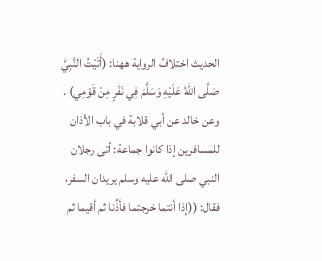الحديث اختلافُ الرواية ههنا: (أَتَيْتُ النَّبِيَّ صَلَّى اللهُ عَلَيْهِ وَسَلَّمَ فِي نَفَرٍ مِنْ قَوْمِي) . وعن خالد عن أبي قلابة في باب الأذان للمسافرين إذا كانوا جماعة: أتى رجلان النبي صلى الله عليه وسلم يريدان السفر، فقال: ((إذا أنتما خرجتما فأذِّنا ثم أقيما ثم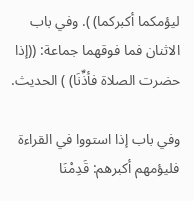ليؤمكما أكبركما) ). وفي باب الاثنان فما فوقهما جماعة: ((إذا حضرت الصلاة فأذِّنَا) ) الحديث.

وفي باب إذا استووا في القراءة فليؤمهم أكبرهم: قَدِمْنَا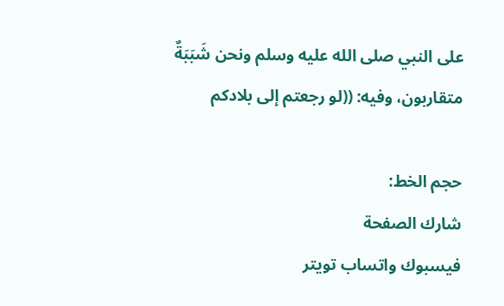على النبي صلى الله عليه وسلم ونحن شَبَبَةٌ متقاربون، وفيه: ((لو رجعتم إلى بلادكم

حجم الخط:
شارك الصفحة
فيسبوك واتساب تويتر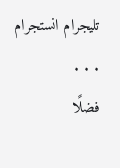تليجرام انستجرام
. . .
فضلًا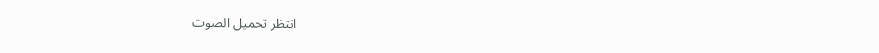انتظر تحميل الصوت